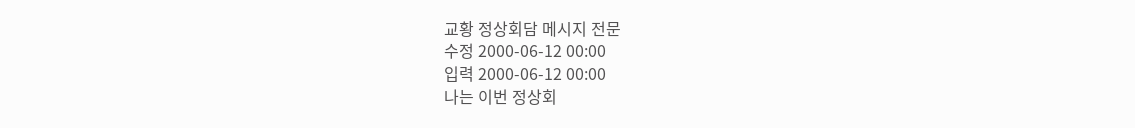교황 정상회담 메시지 전문
수정 2000-06-12 00:00
입력 2000-06-12 00:00
나는 이번 정상회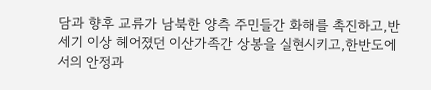담과 향후 교류가 남북한 양측 주민들간 화해를 촉진하고,반세기 이상 헤어졌던 이산가족간 상봉을 실현시키고,한반도에서의 안정과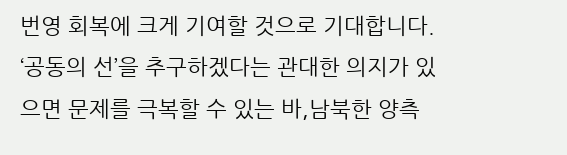번영 회복에 크게 기여할 것으로 기대합니다.
‘공동의 선’을 추구하겠다는 관대한 의지가 있으면 문제를 극복할 수 있는 바,남북한 양측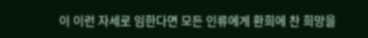이 이런 자세로 임한다면 모든 인류에게 환희에 찬 희망을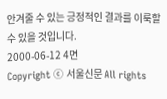안겨줄 수 있는 긍정적인 결과를 이룩할 수 있을 것입니다.
2000-06-12 4면
Copyright ⓒ 서울신문 All rights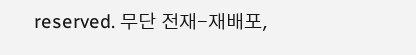reserved. 무단 전재-재배포,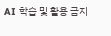AI 학습 및 활용 금지